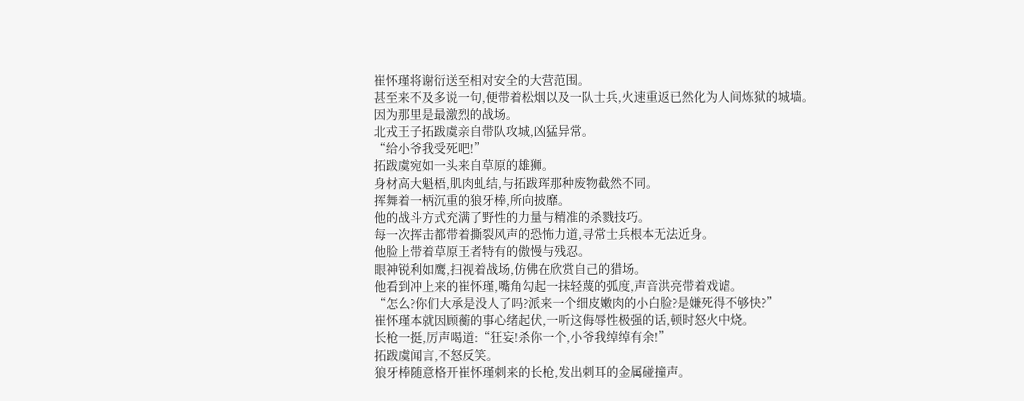崔怀瑾将谢衍送至相对安全的大营范围。
甚至来不及多说一句,便带着松烟以及一队士兵,火速重返已然化为人间炼狱的城墙。
因为那里是最激烈的战场。
北戎王子拓跋虞亲自带队攻城,凶猛异常。
“给小爷我受死吧!”
拓跋虞宛如一头来自草原的雄狮。
身材高大魁梧,肌肉虬结,与拓跋珲那种废物截然不同。
挥舞着一柄沉重的狼牙棒,所向披靡。
他的战斗方式充满了野性的力量与精准的杀戮技巧。
每一次挥击都带着撕裂风声的恐怖力道,寻常士兵根本无法近身。
他脸上带着草原王者特有的傲慢与残忍。
眼神锐利如鹰,扫视着战场,仿佛在欣赏自己的猎场。
他看到冲上来的崔怀瑾,嘴角勾起一抹轻蔑的弧度,声音洪亮带着戏谑。
“怎么?你们大承是没人了吗?派来一个细皮嫩肉的小白脸?是嫌死得不够快?”
崔怀瑾本就因顾蘅的事心绪起伏,一听这侮辱性极强的话,顿时怒火中烧。
长枪一挺,厉声喝道:“狂妄!杀你一个,小爷我绰绰有余!”
拓跋虞闻言,不怒反笑。
狼牙棒随意格开崔怀瑾刺来的长枪,发出刺耳的金属碰撞声。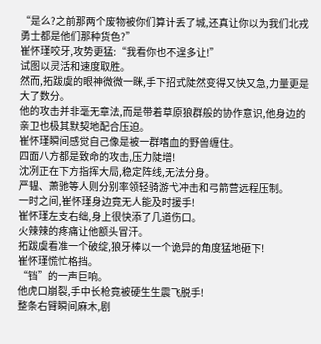“是么?之前那两个废物被你们算计丢了城,还真让你以为我们北戎勇士都是他们那种货色?”
崔怀瑾咬牙,攻势更猛:“我看你也不遑多让!”
试图以灵活和速度取胜。
然而,拓跋虞的眼神微微一眯,手下招式陡然变得又快又急,力量更是大了数分。
他的攻击并非毫无章法,而是带着草原狼群般的协作意识,他身边的亲卫也极其默契地配合压迫。
崔怀瑾瞬间感觉自己像是被一群嗜血的野兽缠住。
四面八方都是致命的攻击,压力陡增!
沈冽正在下方指挥大局,稳定阵线,无法分身。
严韫、萧驰等人则分别率领轻骑游弋冲击和弓箭营远程压制。
一时之间,崔怀瑾身边竟无人能及时援手!
崔怀瑾左支右绌,身上很快添了几道伤口。
火辣辣的疼痛让他额头冒汗。
拓跋虞看准一个破绽,狼牙棒以一个诡异的角度猛地砸下!
崔怀瑾慌忙格挡。
“铛”的一声巨响。
他虎口崩裂,手中长枪竟被硬生生震飞脱手!
整条右臂瞬间麻木,剧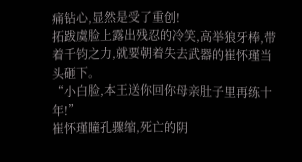痛钻心,显然是受了重创!
拓跋虞脸上露出残忍的冷笑,高举狼牙棒,带着千钧之力,就要朝着失去武器的崔怀瑾当头砸下。
“小白脸,本王送你回你母亲肚子里再练十年!”
崔怀瑾瞳孔骤缩,死亡的阴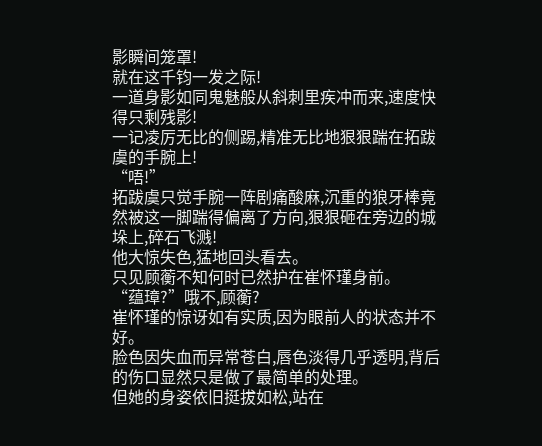影瞬间笼罩!
就在这千钧一发之际!
一道身影如同鬼魅般从斜刺里疾冲而来,速度快得只剩残影!
一记凌厉无比的侧踢,精准无比地狠狠踹在拓跋虞的手腕上!
“唔!”
拓跋虞只觉手腕一阵剧痛酸麻,沉重的狼牙棒竟然被这一脚踹得偏离了方向,狠狠砸在旁边的城垛上,碎石飞溅!
他大惊失色,猛地回头看去。
只见顾蘅不知何时已然护在崔怀瑾身前。
“蕴璋?”哦不,顾蘅?
崔怀瑾的惊讶如有实质,因为眼前人的状态并不好。
脸色因失血而异常苍白,唇色淡得几乎透明,背后的伤口显然只是做了最简单的处理。
但她的身姿依旧挺拔如松,站在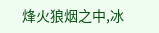烽火狼烟之中,冰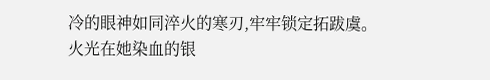冷的眼神如同淬火的寒刃,牢牢锁定拓跋虞。
火光在她染血的银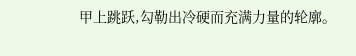甲上跳跃,勾勒出冷硬而充满力量的轮廓。